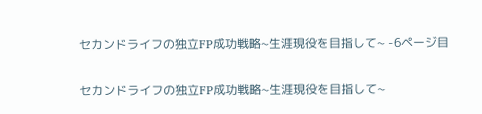セカンドライフの独立FP成功戦略~生涯現役を目指して~ -6ページ目

セカンドライフの独立FP成功戦略~生涯現役を目指して~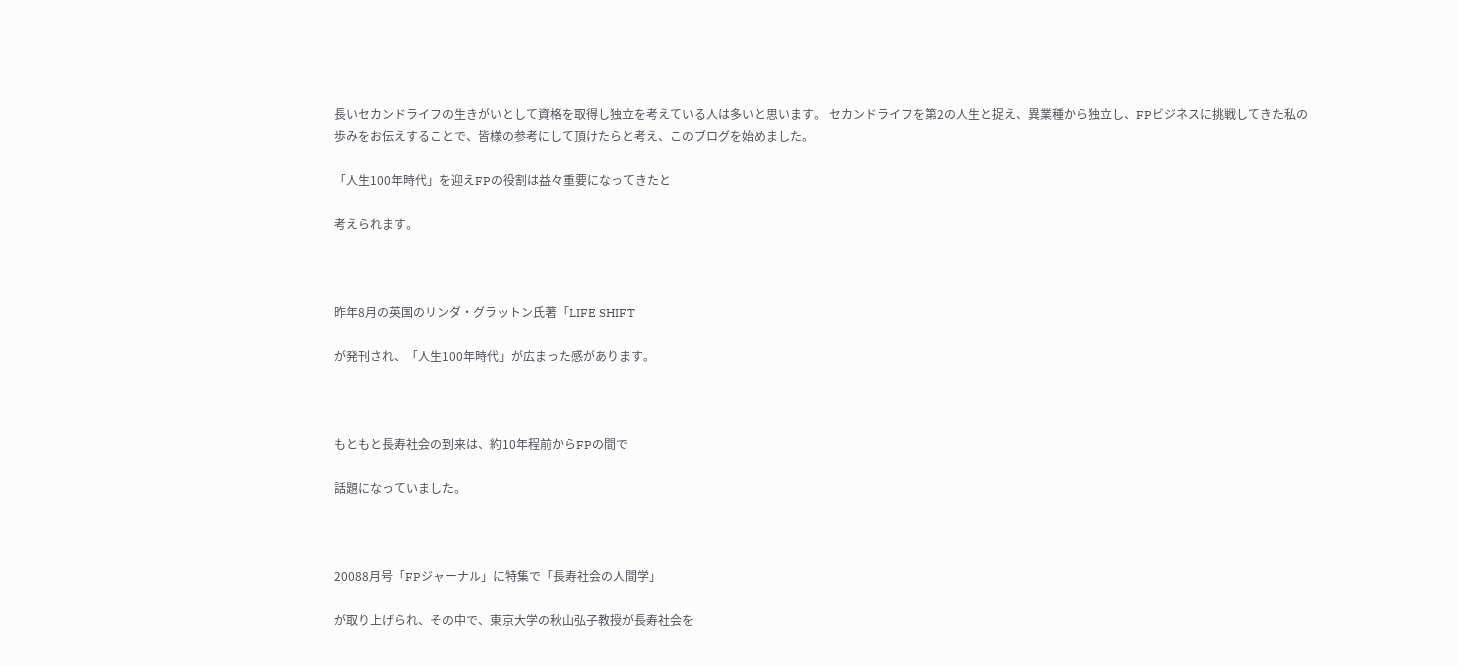長いセカンドライフの生きがいとして資格を取得し独立を考えている人は多いと思います。 セカンドライフを第2の人生と捉え、異業種から独立し、FPビジネスに挑戦してきた私の歩みをお伝えすることで、皆様の参考にして頂けたらと考え、このブログを始めました。

「人生100年時代」を迎えFPの役割は益々重要になってきたと

考えられます。



昨年8月の英国のリンダ・グラットン氏著「LIFE SHIFT

が発刊され、「人生100年時代」が広まった感があります。



もともと長寿社会の到来は、約10年程前からFPの間で

話題になっていました。



20088月号「FPジャーナル」に特集で「長寿社会の人間学」

が取り上げられ、その中で、東京大学の秋山弘子教授が長寿社会を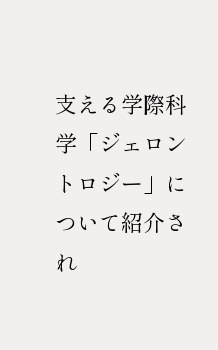支える学際科学「ジェロントロジー」について紹介され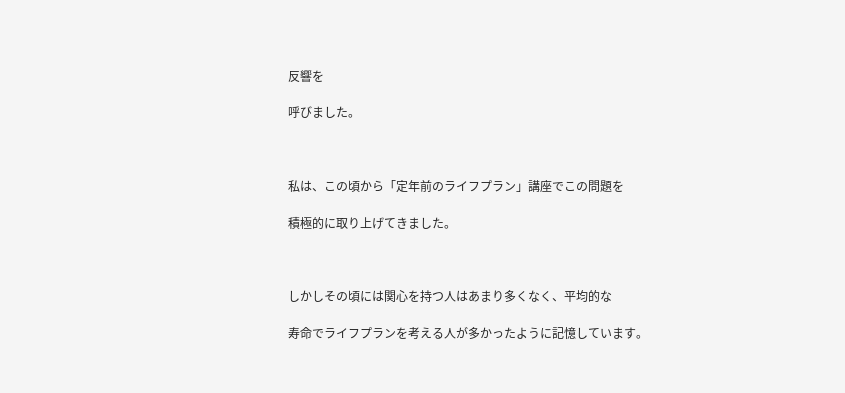反響を

呼びました。



私は、この頃から「定年前のライフプラン」講座でこの問題を

積極的に取り上げてきました。



しかしその頃には関心を持つ人はあまり多くなく、平均的な

寿命でライフプランを考える人が多かったように記憶しています。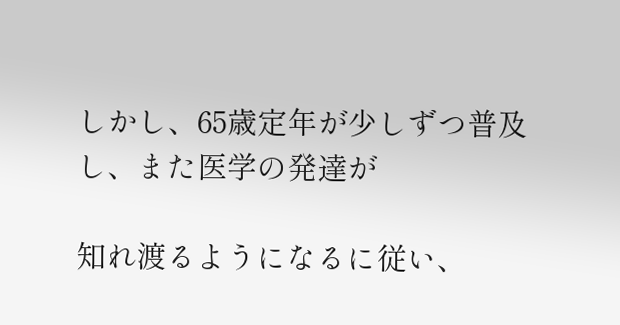しかし、65歳定年が少しずつ普及し、また医学の発達が

知れ渡るようになるに従い、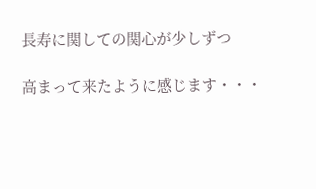長寿に関しての関心が少しずつ

高まって来たように感じます・・・